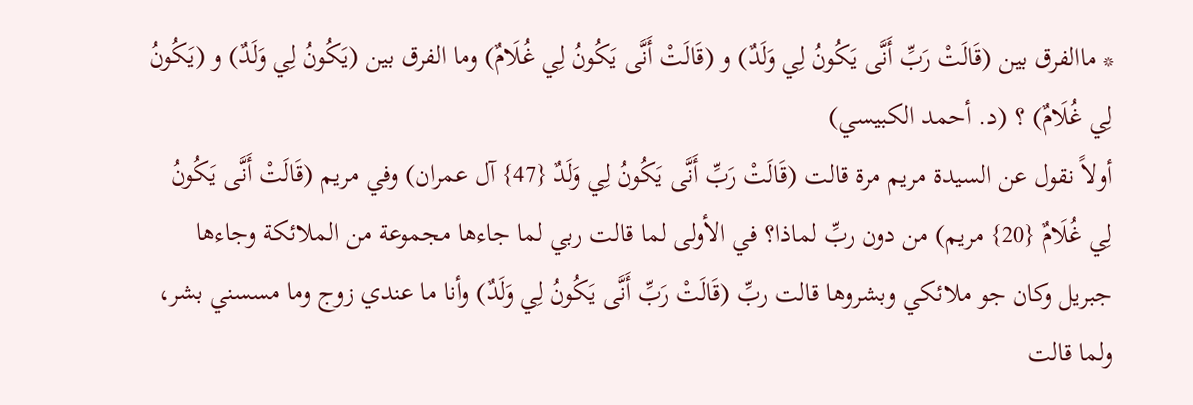* ماالفرق بين (قَالَتْ رَبِّ أَنَّى يَكُونُ لِي وَلَدٌ) و (قَالَتْ أَنَّى يَكُونُ لِي غُلَامٌ) وما الفرق بين (يَكُونُ لِي وَلَدٌ) و (يَكُونُ لِي غُلَامٌ) ؟ (د. أحمد الكبيسي)
أولاً نقول عن السيدة مريم مرة قالت (قَالَتْ رَبِّ أَنَّى يَكُونُ لِي وَلَدٌ {47} آل عمران) وفي مريم (قَالَتْ أَنَّى يَكُونُ لِي غُلَامٌ {20} مريم) من دون ربِّ لماذا؟ في الأولى لما قالت ربي لما جاءها مجموعة من الملائكة وجاءها جبريل وكان جو ملائكي وبشروها قالت ربِّ (قَالَتْ رَبِّ أَنَّى يَكُونُ لِي وَلَدٌ) وأنا ما عندي زوج وما مسسني بشر، ولما قالت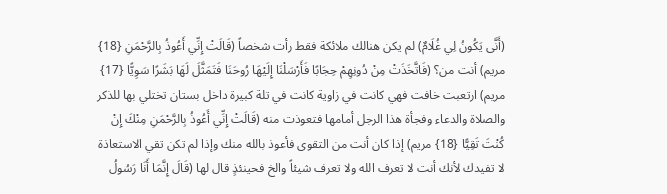(أَنَّى يَكُونُ لِي غُلَامٌ) لم يكن هنالك ملائكة فقط رأت شخصاً (قَالَتْ إِنِّي أَعُوذُ بِالرَّحْمَنِ {18} مريم) أنت من؟ (فَاتَّخَذَتْ مِنْ دُونِهِمْ حِجَابًا فَأَرْسَلْنَا إِلَيْهَا رُوحَنَا فَتَمَثَّلَ لَهَا بَشَرًا سَوِيًّا {17} مريم) ارتعبت خافت فهي كانت في زاوية كانت في تلة كبيرة داخل بستان تختلي بها للذكر والصلاة والدعاء وفجأة هذا الرجل أمامها فتعوذت منه (قَالَتْ إِنِّي أَعُوذُ بِالرَّحْمَنِ مِنْكَ إِنْ كُنْتَ تَقِيًّا {18} مريم) إذا كان أنت من التقوى فأعوذ بالله منك وإذا لم تكن تقي الاستعاذة لا تفيدك لأنك أنت لا تعرف الله ولا تعرف شيئاً والخ فحينئذٍ قال لها (قَالَ إِنَّمَا أَنَا رَسُولُ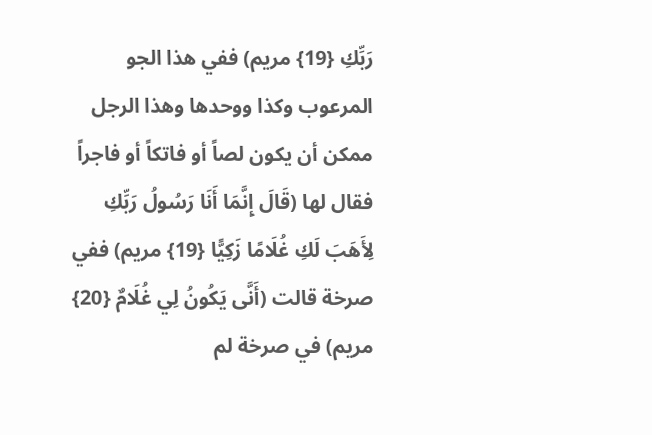رَبِّكِ {19} مريم) ففي هذا الجو المرعوب وكذا ووحدها وهذا الرجل ممكن أن يكون لصاً أو فاتكاً أو فاجراً فقال لها (قَالَ إِنَّمَا أَنَا رَسُولُ رَبِّكِ لِأَهَبَ لَكِ غُلَامًا زَكِيًّا {19} مريم) ففي صرخة قالت (أَنَّى يَكُونُ لِي غُلَامٌ {20} مريم) في صرخة لم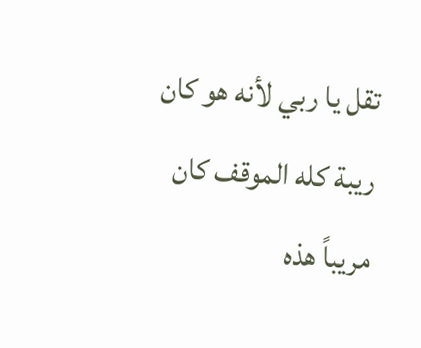تقل يا ربي لأنه هو كان ريبة كله الموقف كان مريباً هذه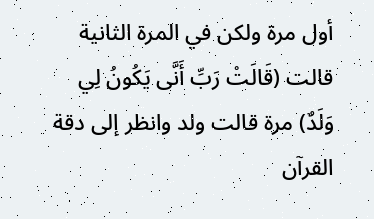أول مرة ولكن في المرة الثانية قالت (قَالَتْ رَبِّ أَنَّى يَكُونُ لِي وَلَدٌ) مرة قالت ولد وانظر إلى دقة القرآن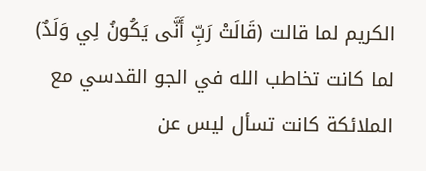الكريم لما قالت (قَالَتْ رَبِّ أَنَّى يَكُونُ لِي وَلَدٌ) لما كانت تخاطب الله في الجو القدسي مع الملائكة كانت تسأل ليس عن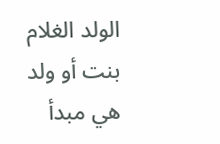الولد الغلام بنت أو ولد هي مبدأ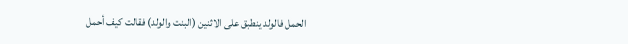الحمل فالولد ينطبق على الاثنين (البنت والولد) فقالت كيف أحمل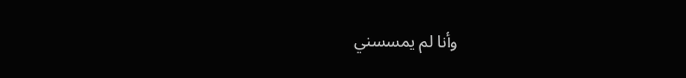وأنا لم يمسسني